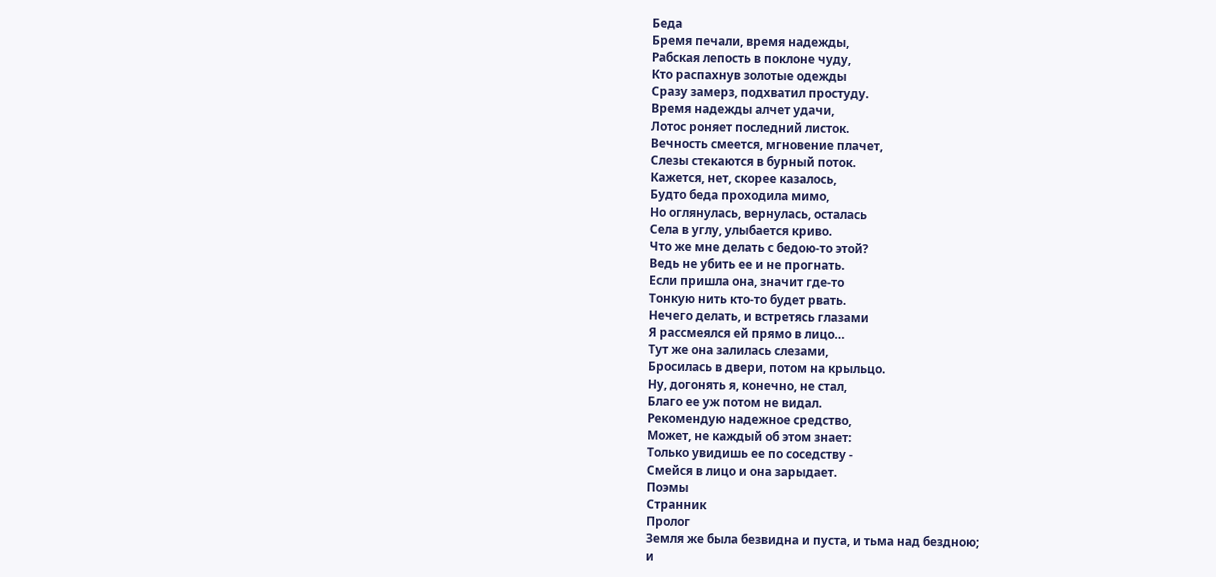Беда
Бремя печали, время надежды,
Рабская лепость в поклоне чуду,
Кто распахнув золотые одежды
Сразу замерз, подхватил простуду.
Время надежды алчет удачи,
Лотос роняет последний листок.
Вечность смеется, мгновение плачет,
Слезы стекаются в бурный поток.
Кажется, нет, скорее казалось,
Будто беда проходила мимо,
Но оглянулась, вернулась, осталась
Села в углу, улыбается криво.
Что же мне делать с бедою-то этой?
Ведь не убить ее и не прогнать.
Если пришла она, значит где-то
Тонкую нить кто-то будет рвать.
Нечего делать, и встретясь глазами
Я рассмеялся ей прямо в лицо…
Тут же она залилась слезами,
Бросилась в двери, потом на крыльцо.
Ну, догонять я, конечно, не стал,
Благо ее уж потом не видал.
Рекомендую надежное средство,
Может, не каждый об этом знает:
Только увидишь ее по соседству -
Смейся в лицо и она зарыдает.
Поэмы
Странник
Пролог
Земля же была безвидна и пуста, и тьма над бездною;
и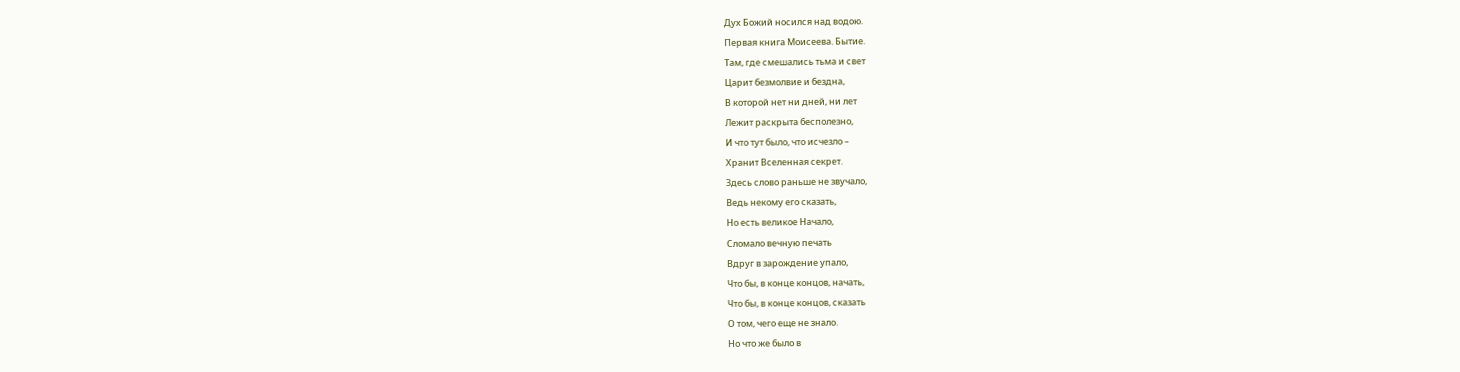Дух Божий носился над водою.
Первая книга Моисеева. Бытие.
Там, где смешались тьма и свет
Царит безмолвие и бездна,
В которой нет ни дней, ни лет
Лежит раскрыта бесполезно,
И что тут было, что исчезло –
Хранит Вселенная секрет.
Здесь слово раньше не звучало,
Ведь некому его сказать,
Но есть великое Начало,
Сломало вечную печать
Вдруг в зарождение упало,
Что бы, в конце концов, начать,
Что бы, в конце концов, сказать
О том, чего еще не знало.
Но что же было в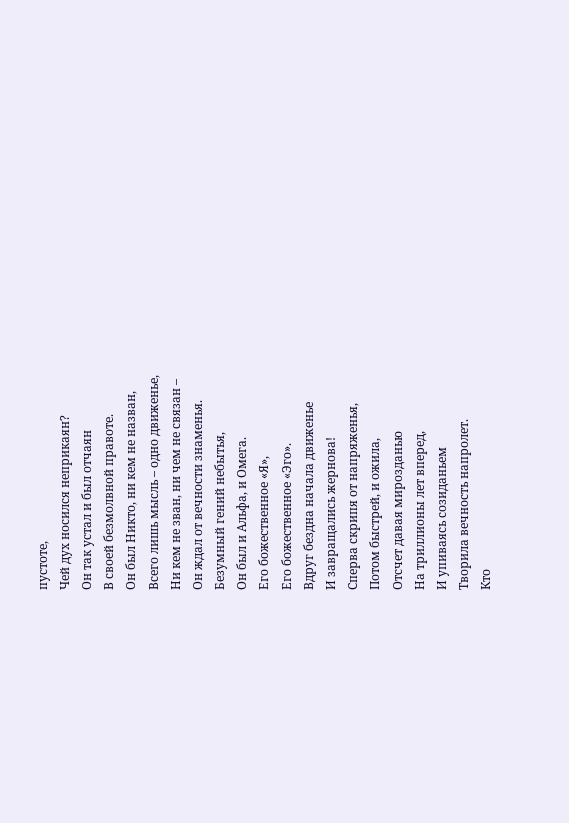пустоте,
Чей дух носился неприкаян?
Он так устал и был отчаян
В своей безмолвной правоте.
Он был Никто, ни кем не назван,
Всего лишь мысль – одно движенье,
Ни кем не зван, ни чем не связан –
Он ждал от вечности знаменья.
Безумный гений небытья,
Он был и Альфа, и Омега.
Его божественное «Я»,
Его божественное «Эго».
Вдруг бездна начала движенье
И завращались жернова!
Сперва скрипя от напряженья,
Потом быстрей, и ожила,
Отсчет давая мирозданью
На триллионы лет вперед,
И упиваясь созиданьем
Творила вечность напролет.
Кто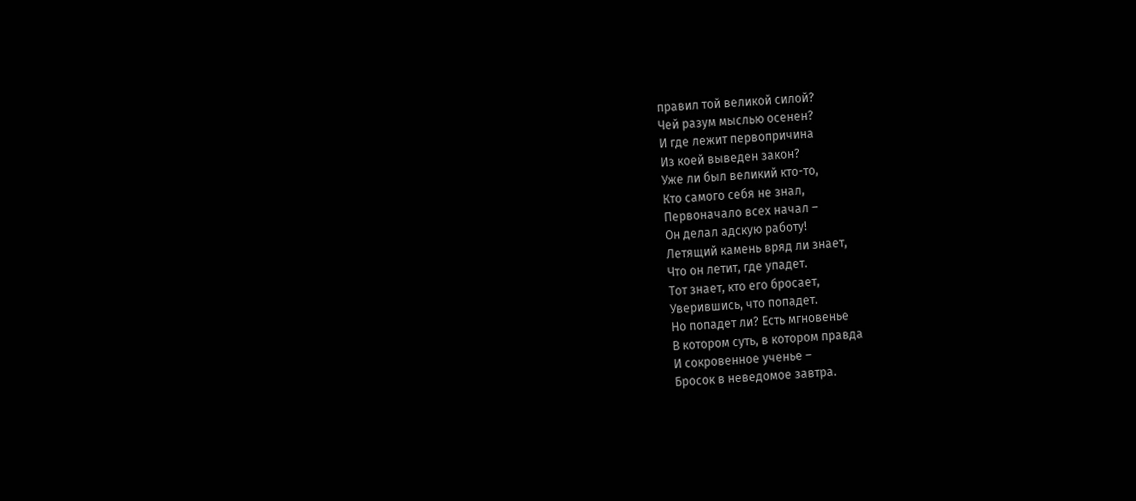правил той великой силой?
Чей разум мыслью осенен?
И где лежит первопричина
Из коей выведен закон?
Уже ли был великий кто-то,
Кто самого себя не знал,
Первоначало всех начал –
Он делал адскую работу!
Летящий камень вряд ли знает,
Что он летит, где упадет.
Тот знает, кто его бросает,
Уверившись, что попадет.
Но попадет ли? Есть мгновенье
В котором суть, в котором правда
И сокровенное ученье –
Бросок в неведомое завтра.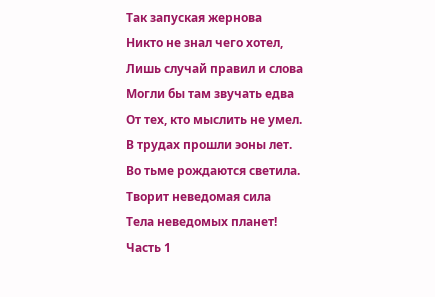Так запуская жернова
Никто не знал чего хотел,
Лишь случай правил и слова
Могли бы там звучать едва
От тех, кто мыслить не умел.
В трудах прошли эоны лет.
Во тьме рождаются светила.
Творит неведомая сила
Тела неведомых планет!
Часть 1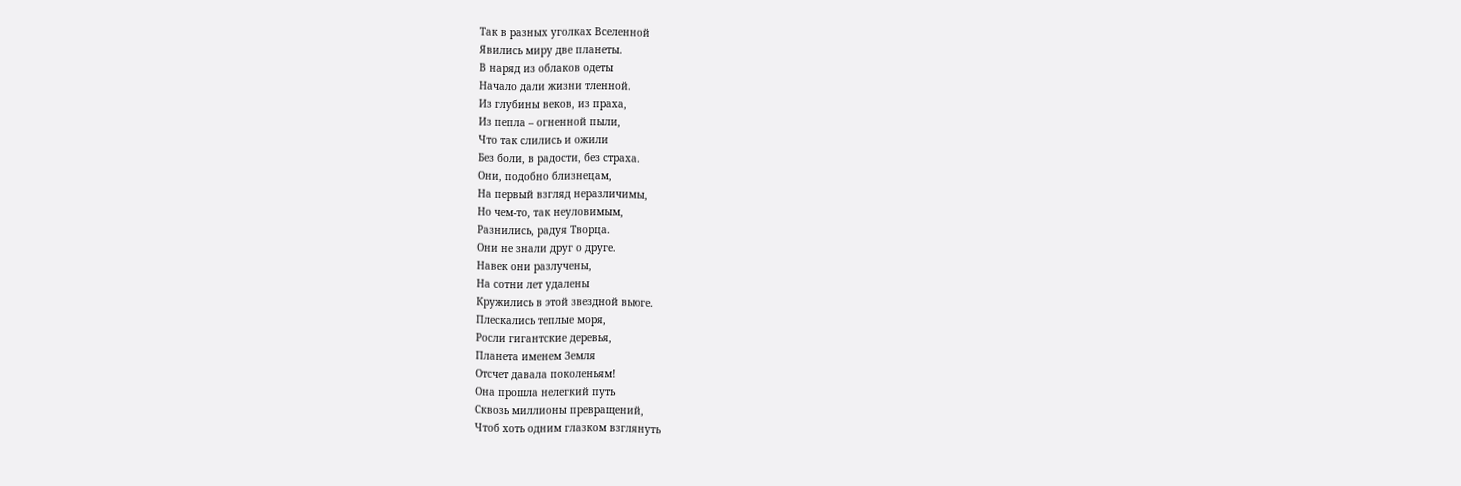Так в разных уголках Вселенной
Явились миру две планеты.
В наряд из облаков одеты
Начало дали жизни тленной.
Из глубины веков, из праха,
Из пепла – огненной пыли,
Что так слились и ожили
Без боли, в радости, без страха.
Они, подобно близнецам,
На первый взгляд неразличимы,
Но чем-то, так неуловимым,
Разнились, радуя Творца.
Они не знали друг о друге.
Навек они разлучены,
На сотни лет удалены
Кружились в этой звездной вьюге.
Плескались теплые моря,
Росли гигантские деревья,
Планета именем Земля
Отсчет давала поколеньям!
Она прошла нелегкий путь
Сквозь миллионы превращений,
Чтоб хоть одним глазком взглянуть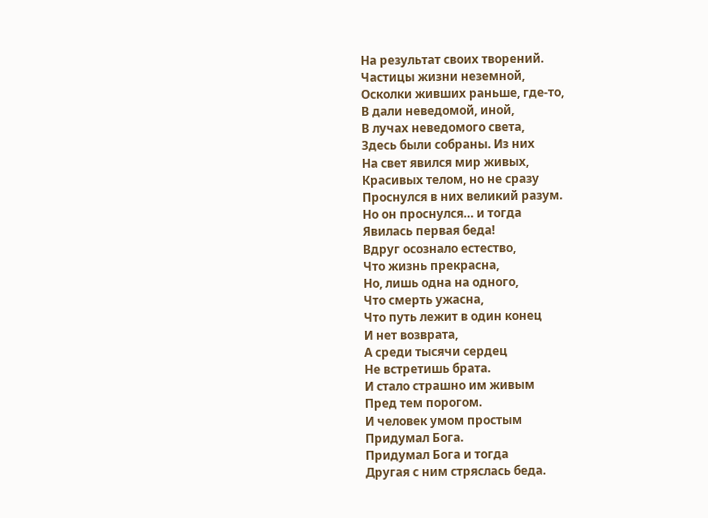На результат своих творений.
Частицы жизни неземной,
Осколки живших раньше, где-то,
В дали неведомой, иной,
В лучах неведомого света,
Здесь были собраны. Из них
На свет явился мир живых,
Красивых телом, но не сразу
Проснулся в них великий разум.
Но он проснулся… и тогда
Явилась первая беда!
Вдруг осознало естество,
Что жизнь прекрасна,
Но, лишь одна на одного,
Что смерть ужасна,
Что путь лежит в один конец
И нет возврата,
А среди тысячи сердец
Не встретишь брата.
И стало страшно им живым
Пред тем порогом.
И человек умом простым
Придумал Бога.
Придумал Бога и тогда
Другая с ним стряслась беда.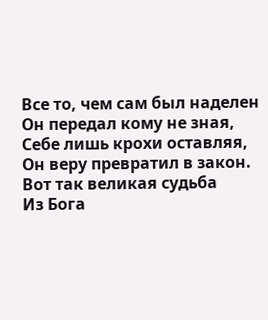Все то, чем сам был наделен
Он передал кому не зная,
Себе лишь крохи оставляя,
Он веру превратил в закон.
Вот так великая судьба
Из Бога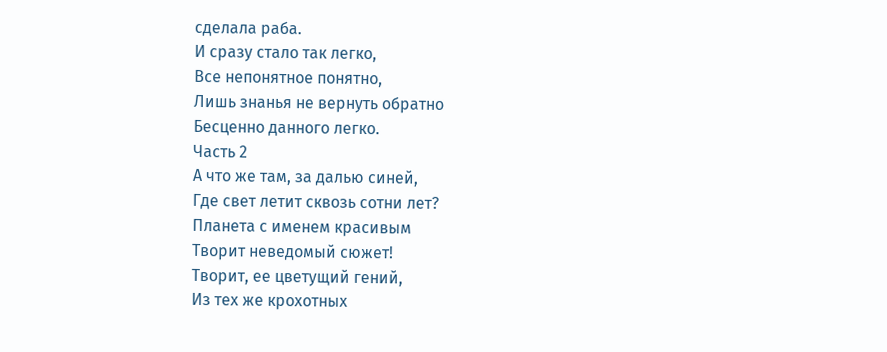сделала раба.
И сразу стало так легко,
Все непонятное понятно,
Лишь знанья не вернуть обратно
Бесценно данного легко.
Часть 2
А что же там, за далью синей,
Где свет летит сквозь сотни лет?
Планета с именем красивым
Творит неведомый сюжет!
Творит, ее цветущий гений,
Из тех же крохотных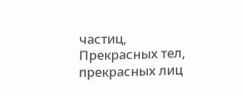частиц,
Прекрасных тел, прекрасных лиц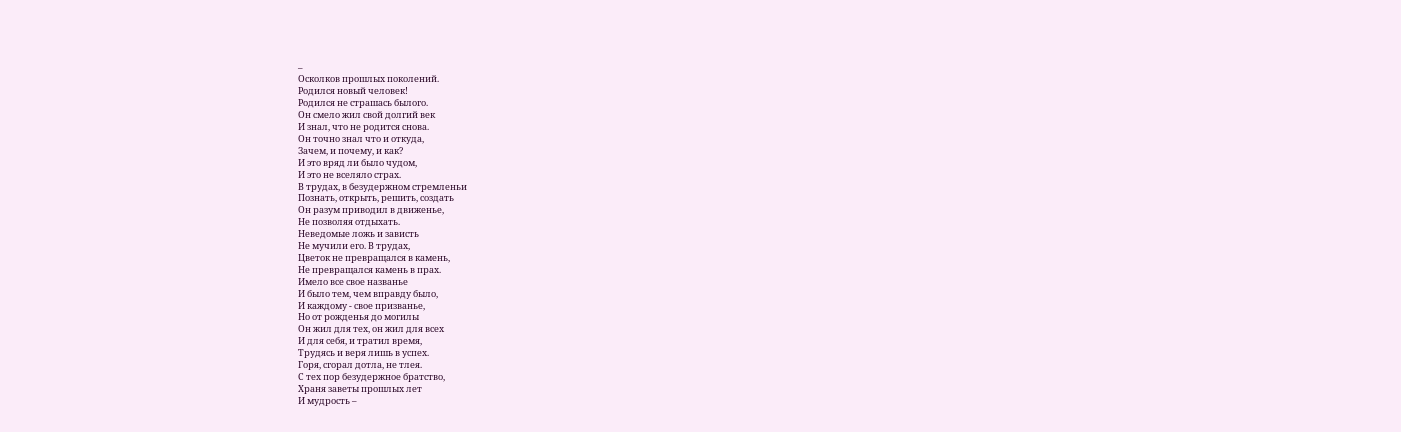–
Осколков прошлых поколений.
Родился новый человек!
Родился не страшась былого.
Он смело жил свой долгий век
И знал, что не родится снова.
Он точно знал что и откуда,
Зачем, и почему, и как?
И это вряд ли было чудом,
И это не вселяло страх.
В трудах, в безудержном стремленьи
Познать, открыть, решить, создать
Он разум приводил в движенье,
Не позволяя отдыхать.
Неведомые ложь и зависть
Не мучили его. В трудах,
Цветок не превращался в камень,
Не превращался камень в прах.
Имело все свое названье
И было тем, чем вправду было,
И каждому - свое призванье,
Но от рожденья до могилы
Он жил для тех, он жил для всех
И для себя, и тратил время,
Трудясь и веря лишь в успех.
Горя, сгорал дотла, не тлея.
С тех пор безудержное братство,
Храня заветы прошлых лет
И мудрость –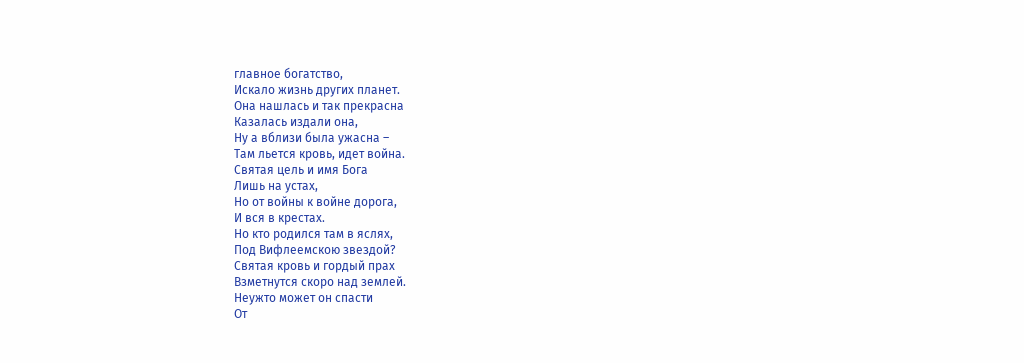главное богатство,
Искало жизнь других планет.
Она нашлась и так прекрасна
Казалась издали она,
Ну а вблизи была ужасна –
Там льется кровь, идет война.
Святая цель и имя Бога
Лишь на устах,
Но от войны к войне дорога,
И вся в крестах.
Но кто родился там в яслях,
Под Вифлеемскою звездой?
Святая кровь и гордый прах
Взметнутся скоро над землей.
Неужто может он спасти
От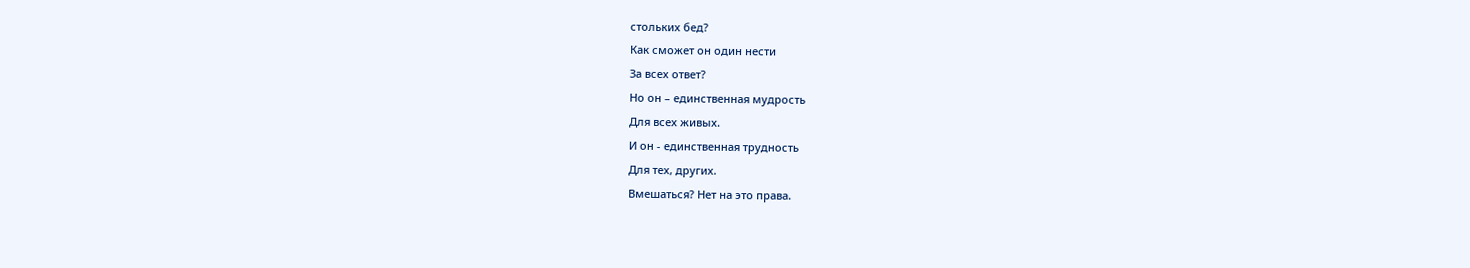стольких бед?
Как сможет он один нести
За всех ответ?
Но он – единственная мудрость
Для всех живых.
И он - единственная трудность
Для тех, других.
Вмешаться? Нет на это права.